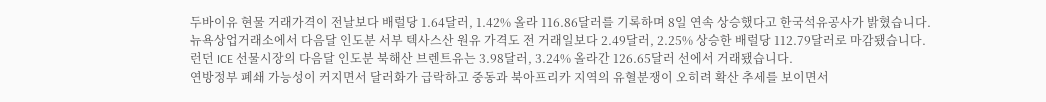두바이유 현물 거래가격이 전날보다 배럴당 1.64달러, 1.42% 올라 116.86달러를 기록하며 8일 연속 상승했다고 한국석유공사가 밝혔습니다.
뉴욕상업거래소에서 다음달 인도분 서부 텍사스산 원유 가격도 전 거래일보다 2.49달러, 2.25% 상승한 배럴당 112.79달러로 마감됐습니다.
런던 ICE 선물시장의 다음달 인도분 북해산 브렌트유는 3.98달러, 3.24% 올라간 126.65달러 선에서 거래됐습니다.
연방정부 폐쇄 가능성이 커지면서 달러화가 급락하고 중동과 북아프리카 지역의 유혈분쟁이 오히려 확산 추세를 보이면서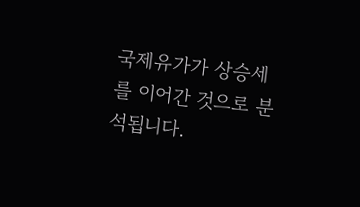국제유가가 상승세를 이어간 것으로 분석됩니다.